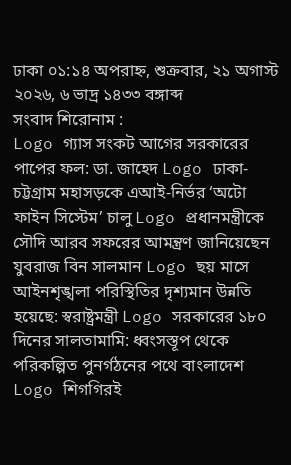ঢাকা ০১:১৪ অপরাহ্ন, শুক্রবার, ২১ অগাস্ট ২০২৬, ৬ ভাদ্র ১৪৩৩ বঙ্গাব্দ
সংবাদ শিরোনাম :
Logo গ্যাস সংকট আগের সরকারের পাপের ফল: ডা. জাহেদ Logo ঢাকা-চট্টগ্রাম মহাসড়কে এআই-নির্ভর ‘অটো ফাইন সিস্টেম’ চালু Logo প্রধানমন্ত্রীকে সৌদি আরব সফরের আমন্ত্রণ জানিয়েছেন যুবরাজ বিন সালমান Logo ছয় মাসে আইনশৃঙ্খলা পরিস্থিতির দৃশ্যমান উন্নতি হয়েছে: স্বরাষ্ট্রমন্ত্রী Logo সরকারের ১৮০ দিনের সালতামামি: ধ্বংসস্তূপ থেকে পরিকল্পিত পুনর্গঠনের পথে বাংলাদেশ Logo শিগগিরই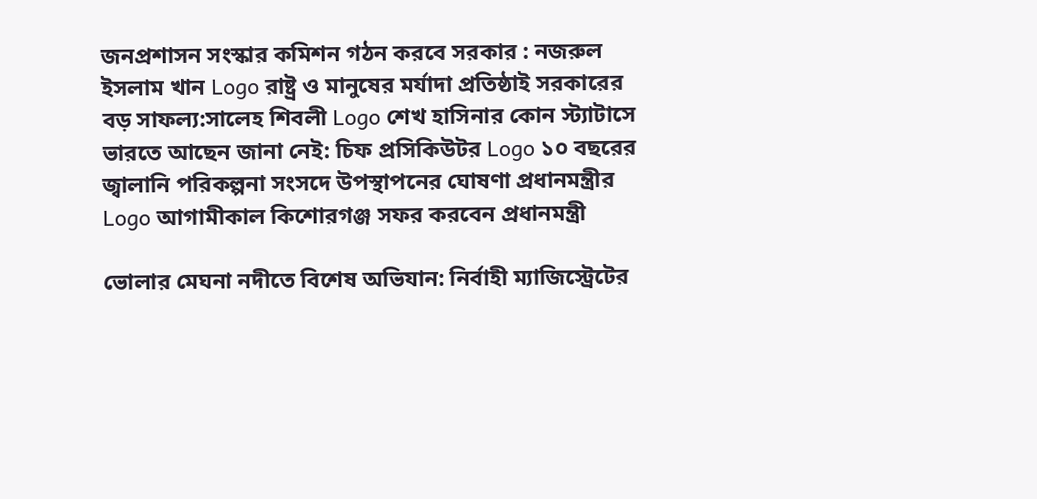জনপ্রশাসন সংস্কার কমিশন গঠন করবে সরকার : নজরুল ইসলাম খান Logo রাষ্ট্র ও মানুষের মর্যাদা প্রতিষ্ঠাই সরকারের বড় সাফল্য:সালেহ শিবলী Logo শেখ হাসিনার কোন স্ট্যাটাসে ভারতে আছেন জানা নেই: চিফ প্রসিকিউটর Logo ১০ বছরের জ্বালানি পরিকল্পনা সংসদে উপস্থাপনের ঘোষণা প্রধানমন্ত্রীর Logo আগামীকাল কিশোরগঞ্জ সফর করবেন প্রধানমন্ত্রী

ভোলার মেঘনা নদীতে বিশেষ অভিযান: নির্বাহী ম্যাজিস্ট্রেটের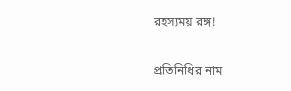রহস্যময় রঙ্গ!

প্রতিনিধির নাম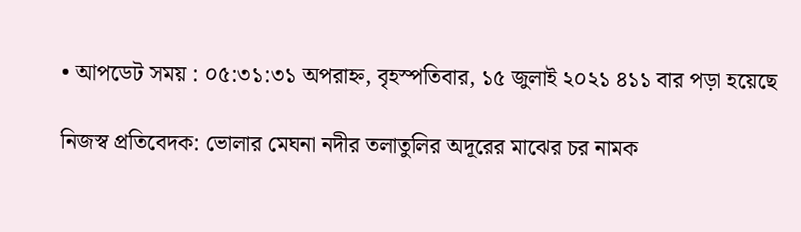• আপডেট সময় : ০৫:৩১:৩১ অপরাহ্ন, বৃহস্পতিবার, ১৫ জুলাই ২০২১ ৪১১ বার পড়া হয়েছে

নিজস্ব প্রতিবেদক: ভোলার মেঘনা নদীর তলাতুলির অদূরের মাঝের চর নামক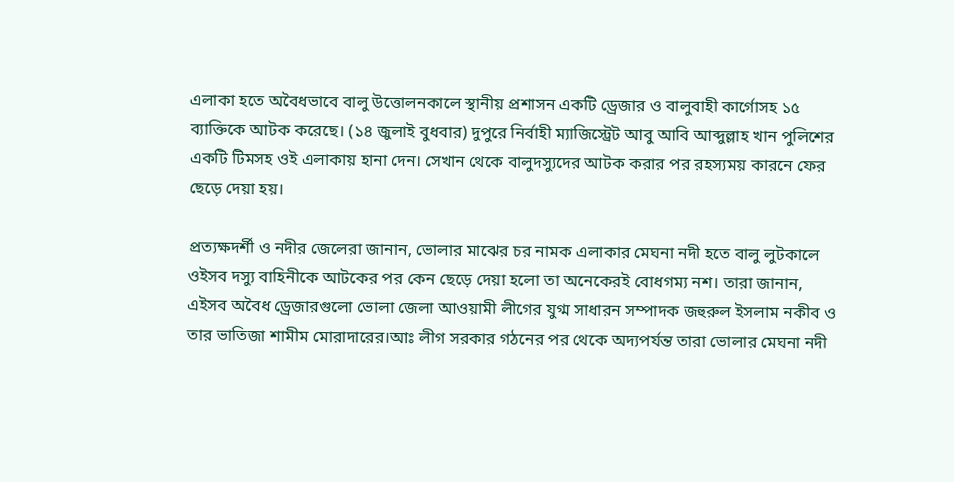এলাকা হতে অবৈধভাবে বালু উত্তোলনকালে স্থানীয় প্রশাসন একটি ড্রেজার ও বালুবাহী কার্গোসহ ১৫ ব্যাক্তিকে আটক করেছে। (১৪ জুলাই বুধবার) দুপুরে নির্বাহী ম্যাজিস্ট্রেট আবু আবি আব্দুল্লাহ খান পুলিশের একটি টিমসহ ওই এলাকায় হানা দেন। সেখান থেকে বালুদস্যুদের আটক করার পর রহস্যময় কারনে ফের ছেড়ে দেয়া হয়।

প্রত্যক্ষদর্শী ও নদীর জেলেরা জানান, ভোলার মাঝের চর নামক এলাকার মেঘনা নদী হতে বালু লুটকালে ওইসব দস্যু বাহিনীকে আটকের পর কেন ছেড়ে দেয়া হলো তা অনেকেরই বোধগম্য নশ। তারা জানান, এইসব অবৈধ ড্রেজারগুলো ভোলা জেলা আওয়ামী লীগের যুগ্ম সাধারন সম্পাদক জহুরুল ইসলাম নকীব ও তার ভাতিজা শামীম মোরাদারের।আঃ লীগ সরকার গঠনের পর থেকে অদ্যপর্যন্ত তারা ভোলার মেঘনা নদী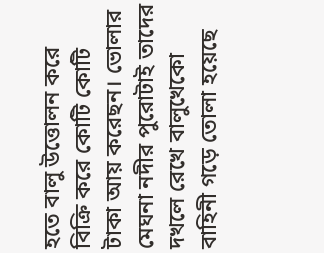হতে বালু উত্তোলন করে বিক্রি করে কোটি কোটি টাকা আয় করেছন। ভোলার মেঘনা নদীর পুরোটাই তাদের দখলে রেখে বালুখেকো বাহিনী গড়ে তোলা হয়েছে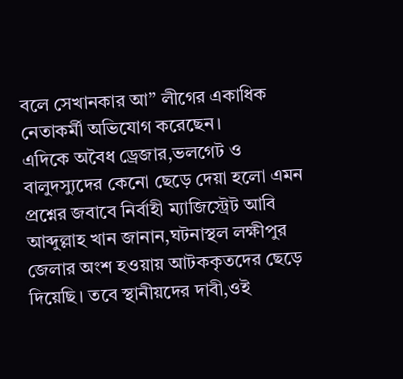বলে সেখানকার আ” লীগের একাধিক নেতাকর্মী অভিযোগ করেছেন।
এদিকে অবৈধ ড্রেজার,ভলগেট ও বালুদস্যুদের কেনো ছেড়ে দেয়া হলো এমন প্রশ্নের জবাবে নির্বাহী ম্যাজিস্ট্রেট আবি আব্দুল্লাহ খান জানান,ঘটনাস্থল লক্ষীপুর জেলার অংশ হওয়ায় আটককৃতদের ছেড়ে দিয়েছি। তবে স্থানীয়দের দাবী,ওই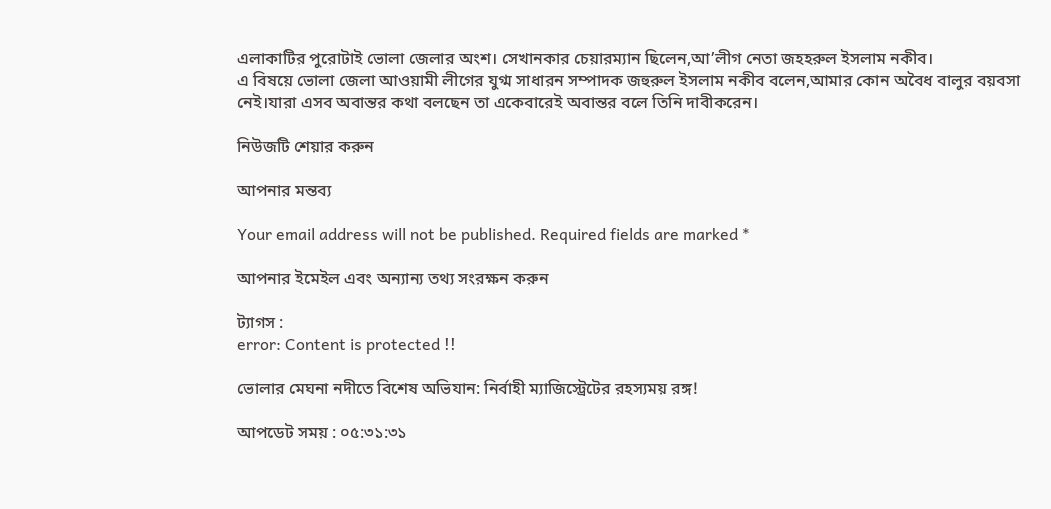এলাকাটির পুরোটাই ভোলা জেলার অংশ। সেখানকার চেয়ারম্যান ছিলেন,আ’লীগ নেতা জহহরুল ইসলাম নকীব।
এ বিষয়ে ভোলা জেলা আওয়ামী লীগের যুগ্ম সাধারন সম্পাদক জহুরুল ইসলাম নকীব বলেন,আমার কোন অবৈধ বালুর বয়বসা নেই।যারা এসব অবান্তর কথা বলছেন তা একেবারেই অবান্তর বলে তিনি দাবীকরেন।

নিউজটি শেয়ার করুন

আপনার মন্তব্য

Your email address will not be published. Required fields are marked *

আপনার ইমেইল এবং অন্যান্য তথ্য সংরক্ষন করুন

ট্যাগস :
error: Content is protected !!

ভোলার মেঘনা নদীতে বিশেষ অভিযান: নির্বাহী ম্যাজিস্ট্রেটের রহস্যময় রঙ্গ!

আপডেট সময় : ০৫:৩১:৩১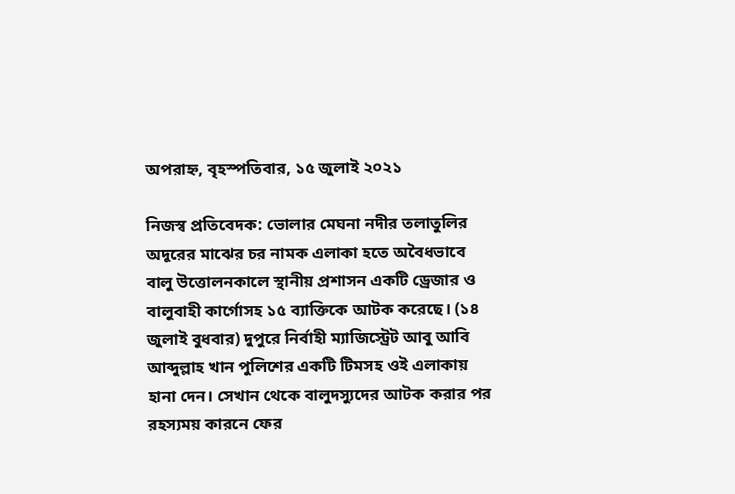অপরাহ্ন, বৃহস্পতিবার, ১৫ জুলাই ২০২১

নিজস্ব প্রতিবেদক: ভোলার মেঘনা নদীর তলাতুলির অদূরের মাঝের চর নামক এলাকা হতে অবৈধভাবে বালু উত্তোলনকালে স্থানীয় প্রশাসন একটি ড্রেজার ও বালুবাহী কার্গোসহ ১৫ ব্যাক্তিকে আটক করেছে। (১৪ জুলাই বুধবার) দুপুরে নির্বাহী ম্যাজিস্ট্রেট আবু আবি আব্দুল্লাহ খান পুলিশের একটি টিমসহ ওই এলাকায় হানা দেন। সেখান থেকে বালুদস্যুদের আটক করার পর রহস্যময় কারনে ফের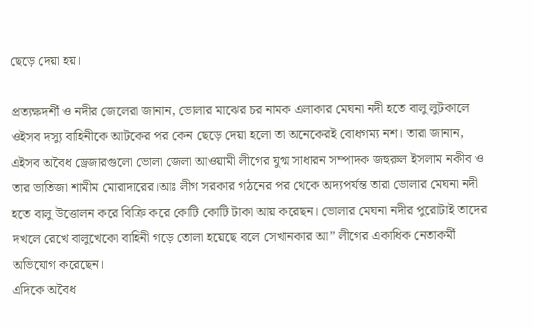ছেড়ে দেয়া হয়।

প্রত্যক্ষদর্শী ও নদীর জেলেরা জানান, ভোলার মাঝের চর নামক এলাকার মেঘনা নদী হতে বালু লুটকালে ওইসব দস্যু বাহিনীকে আটকের পর কেন ছেড়ে দেয়া হলো তা অনেকেরই বোধগম্য নশ। তারা জানান, এইসব অবৈধ ড্রেজারগুলো ভোলা জেলা আওয়ামী লীগের যুগ্ম সাধারন সম্পাদক জহুরুল ইসলাম নকীব ও তার ভাতিজা শামীম মোরাদারের।আঃ লীগ সরকার গঠনের পর থেকে অদ্যপর্যন্ত তারা ভোলার মেঘনা নদী হতে বালু উত্তোলন করে বিক্রি করে কোটি কোটি টাকা আয় করেছন। ভোলার মেঘনা নদীর পুরোটাই তাদের দখলে রেখে বালুখেকো বাহিনী গড়ে তোলা হয়েছে বলে সেখানকার আ” লীগের একাধিক নেতাকর্মী অভিযোগ করেছেন।
এদিকে অবৈধ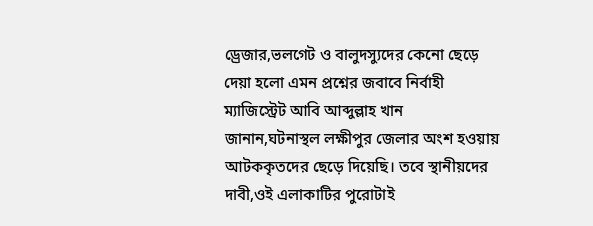ড্রেজার,ভলগেট ও বালুদস্যুদের কেনো ছেড়ে দেয়া হলো এমন প্রশ্নের জবাবে নির্বাহী ম্যাজিস্ট্রেট আবি আব্দুল্লাহ খান জানান,ঘটনাস্থল লক্ষীপুর জেলার অংশ হওয়ায় আটককৃতদের ছেড়ে দিয়েছি। তবে স্থানীয়দের দাবী,ওই এলাকাটির পুরোটাই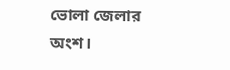ভোলা জেলার অংশ।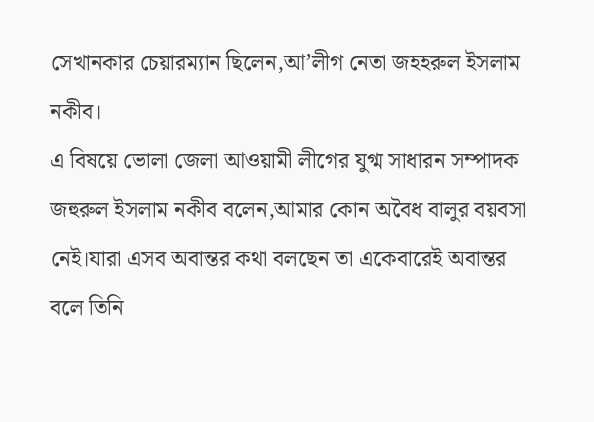সেখানকার চেয়ারম্যান ছিলেন,আ’লীগ নেতা জহহরুল ইসলাম নকীব।
এ বিষয়ে ভোলা জেলা আওয়ামী লীগের যুগ্ম সাধারন সম্পাদক জহুরুল ইসলাম নকীব বলেন,আমার কোন অবৈধ বালুর বয়বসা নেই।যারা এসব অবান্তর কথা বলছেন তা একেবারেই অবান্তর বলে তিনি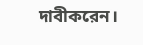দাবীকরেন।